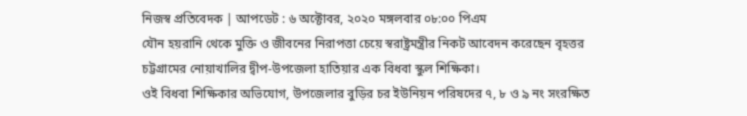নিজস্ব প্রতিবেদক | আপডেট : ৬ অক্টোবর, ২০২০ মঙ্গলবার ০৮:০০ পিএম
যৌন হয়রানি থেকে মুক্তি ও জীবনের নিরাপত্তা চেয়ে স্বরাষ্ট্রমন্ত্রীর নিকট আবেদন করেছেন বৃহত্তর চট্টগ্রামের নোয়াখালির দ্বীপ-উপজেলা হাতিয়ার এক বিধবা স্কুল শিক্ষিকা।
ওই বিধবা শিক্ষিকার অভিযোগ, উপজেলার বুড়ির চর ইউনিয়ন পরিষদের ৭, ৮ ও ৯ নং সংরক্ষিত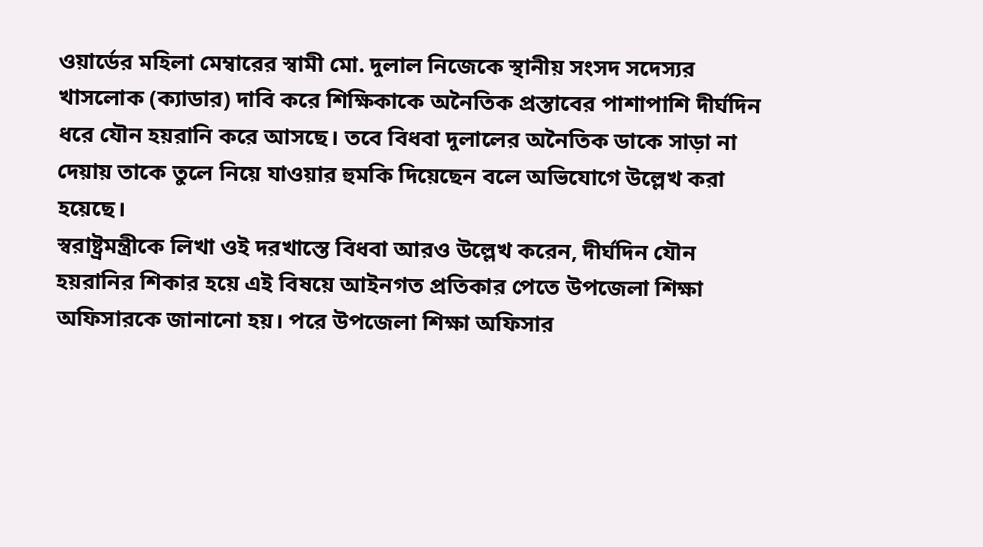ওয়ার্ডের মহিলা মেম্বারের স্বামী মো. দুলাল নিজেকে স্থানীয় সংসদ সদেস্যর খাসলোক (ক্যাডার) দাবি করে শিক্ষিকাকে অনৈতিক প্রস্তাবের পাশাপাশি দীর্ঘদিন ধরে যৌন হয়রানি করে আসছে। তবে বিধবা দুলালের অনৈতিক ডাকে সাড়া না দেয়ায় তাকে তুলে নিয়ে যাওয়ার হুমকি দিয়েছেন বলে অভিযোগে উল্লেখ করা হয়েছে।
স্বরাষ্ট্রমন্ত্রীকে লিখা ওই দরখাস্তে বিধবা আরও উল্লেখ করেন, দীর্ঘদিন যৌন হয়রানির শিকার হয়ে এই বিষয়ে আইনগত প্রতিকার পেতে উপজেলা শিক্ষা অফিসারকে জানানো হয়। পরে উপজেলা শিক্ষা অফিসার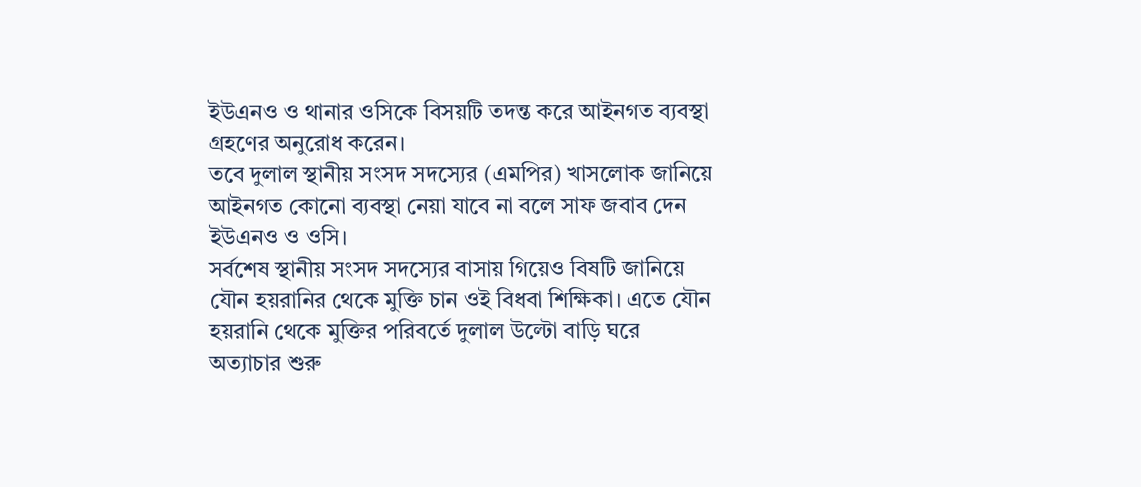ইউএনও ও থানার ওসিকে বিসয়টি তদন্ত করে আইনগত ব্যবস্থা গ্রহণের অনুরোধ করেন।
তবে দুলাল স্থানীয় সংসদ সদস্যের (এমপির) খাসলোক জানিয়ে আইনগত কোনো ব্যবস্থা নেয়া যাবে না বলে সাফ জবাব দেন ইউএনও ও ওসি।
সর্বশেষ স্থানীয় সংসদ সদস্যের বাসায় গিয়েও বিষটি জানিয়ে যৌন হয়রানির থেকে মুক্তি চান ওই বিধবা শিক্ষিকা। এতে যৌন হয়রানি থেকে মুক্তির পরিবর্তে দুলাল উল্টো বাড়ি ঘরে অত্যাচার শুরু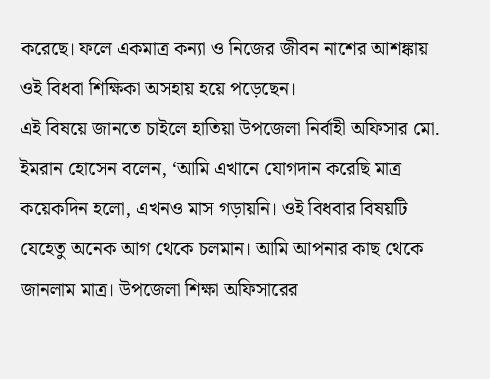করেছে। ফলে একমাত্র কন্যা ও নিজের জীবন নাশের আশঙ্কায় ওই বিধবা শিক্ষিকা অসহায় হয়ে পড়েছেন।
এই বিষয়ে জানতে চাইলে হাতিয়া উপজেলা নির্বাহী অফিসার মো. ইমরান হোসেন বলেন, ‘আমি এখানে যোগদান করেছি মাত্র কয়েকদিন হলো, এখনও মাস গড়ায়নি। ওই বিধবার বিষয়টি যেহেতু অনেক আগ থেকে চলমান। আমি আপনার কাছ থেকে জানলাম মাত্র। উপজেলা শিক্ষা অফিসারের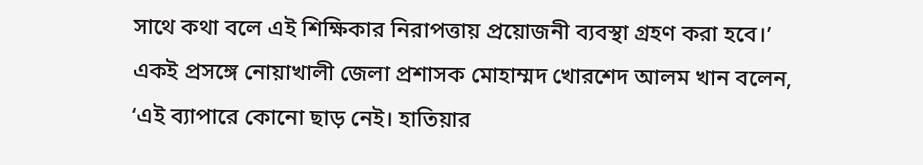সাথে কথা বলে এই শিক্ষিকার নিরাপত্তায় প্রয়োজনী ব্যবস্থা গ্রহণ করা হবে।’
একই প্রসঙ্গে নোয়াখালী জেলা প্রশাসক মোহাম্মদ খোরশেদ আলম খান বলেন, ‘এই ব্যাপারে কোনো ছাড় নেই। হাতিয়ার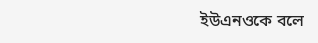ইউএনওকে বলে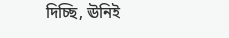দিচ্ছি, ঊনিই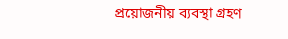প্রয়োজনীয় ব্যবস্থা গ্রহণ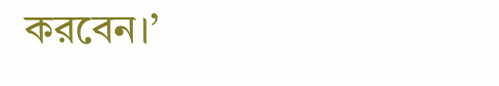করবেন।’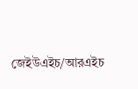জেইউএইচ/আরএইচ